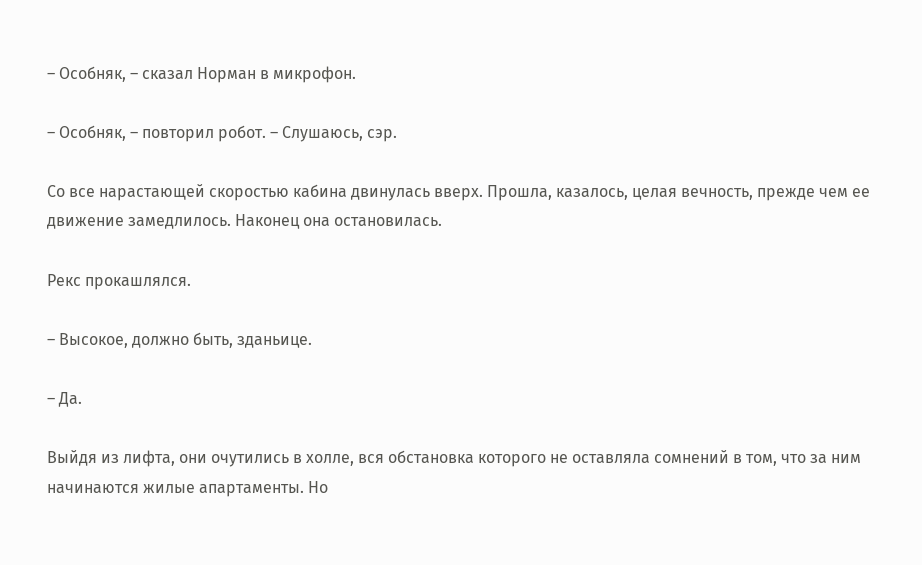– Особняк, – сказал Норман в микрофон.

– Особняк, – повторил робот. – Слушаюсь, сэр.

Со все нарастающей скоростью кабина двинулась вверх. Прошла, казалось, целая вечность, прежде чем ее движение замедлилось. Наконец она остановилась.

Рекс прокашлялся.

– Высокое, должно быть, зданьице.

– Да.

Выйдя из лифта, они очутились в холле, вся обстановка которого не оставляла сомнений в том, что за ним начинаются жилые апартаменты. Но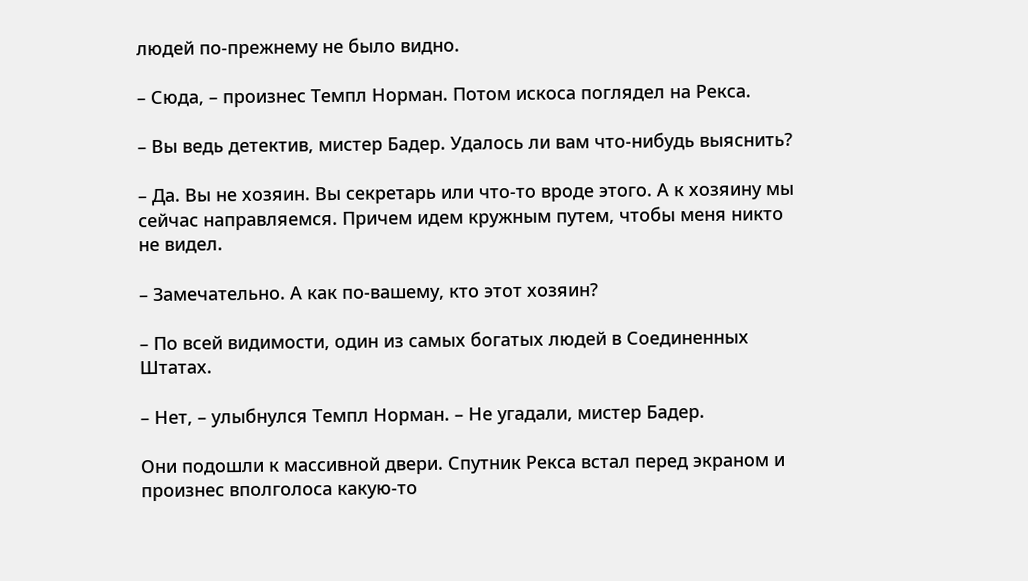людей по-прежнему не было видно.

– Сюда, – произнес Темпл Норман. Потом искоса поглядел на Рекса.

– Вы ведь детектив, мистер Бадер. Удалось ли вам что-нибудь выяснить?

– Да. Вы не хозяин. Вы секретарь или что-то вроде этого. А к хозяину мы сейчас направляемся. Причем идем кружным путем, чтобы меня никто не видел.

– Замечательно. А как по-вашему, кто этот хозяин?

– По всей видимости, один из самых богатых людей в Соединенных Штатах.

– Нет, – улыбнулся Темпл Норман. – Не угадали, мистер Бадер.

Они подошли к массивной двери. Спутник Рекса встал перед экраном и произнес вполголоса какую-то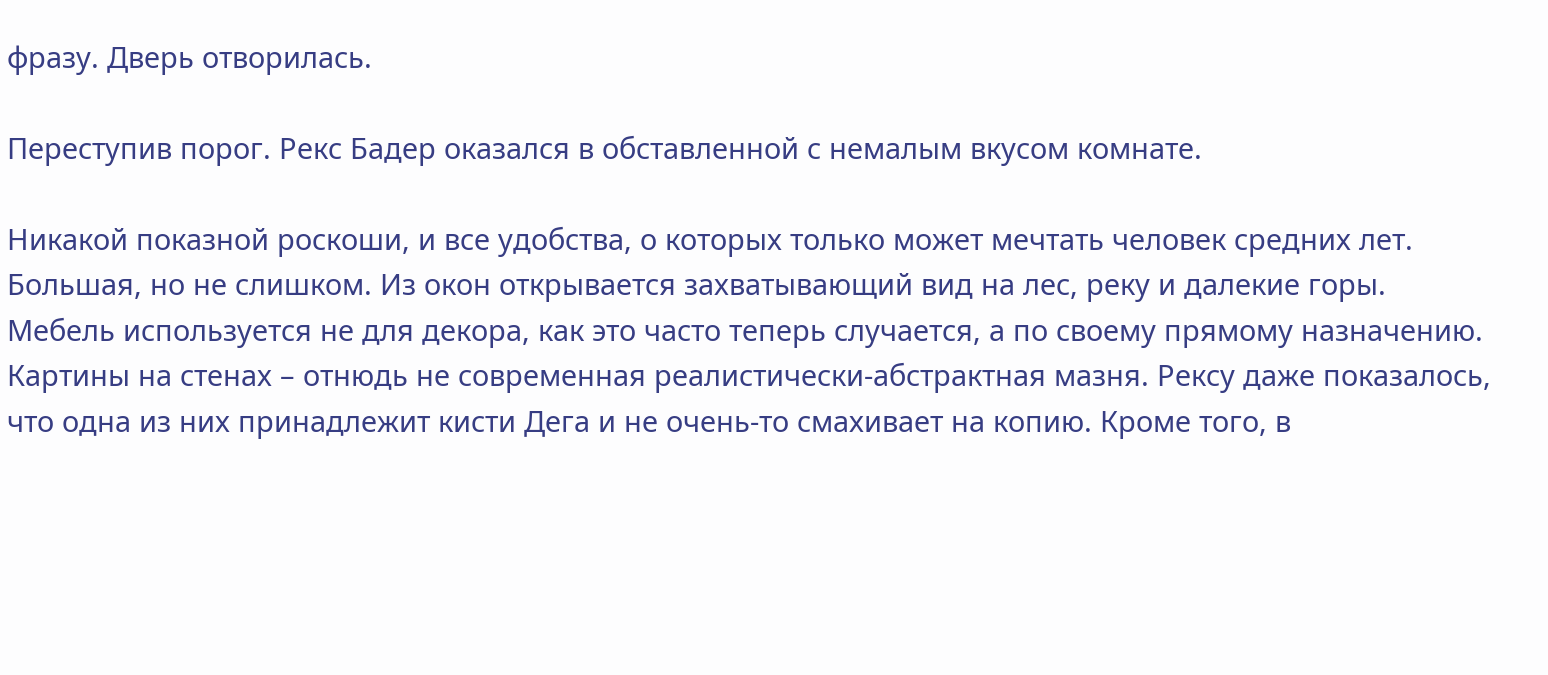фразу. Дверь отворилась.

Переступив порог. Рекс Бадер оказался в обставленной с немалым вкусом комнате.

Никакой показной роскоши, и все удобства, о которых только может мечтать человек средних лет. Большая, но не слишком. Из окон открывается захватывающий вид на лес, реку и далекие горы. Мебель используется не для декора, как это часто теперь случается, а по своему прямому назначению. Картины на стенах – отнюдь не современная реалистически-абстрактная мазня. Рексу даже показалось, что одна из них принадлежит кисти Дега и не очень-то смахивает на копию. Кроме того, в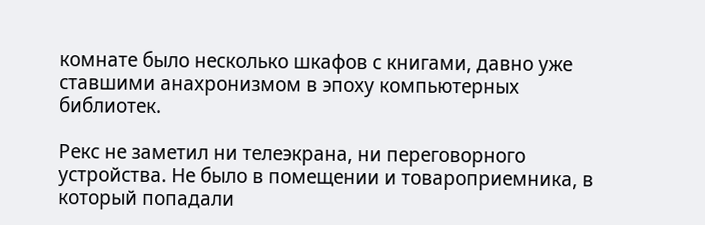комнате было несколько шкафов с книгами, давно уже ставшими анахронизмом в эпоху компьютерных библиотек.

Рекс не заметил ни телеэкрана, ни переговорного устройства. Не было в помещении и товароприемника, в который попадали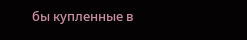бы купленные в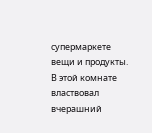супермаркете вещи и продукты. В этой комнате властвовал вчерашний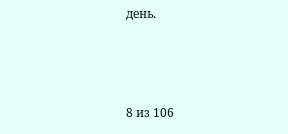день.



8 из 106